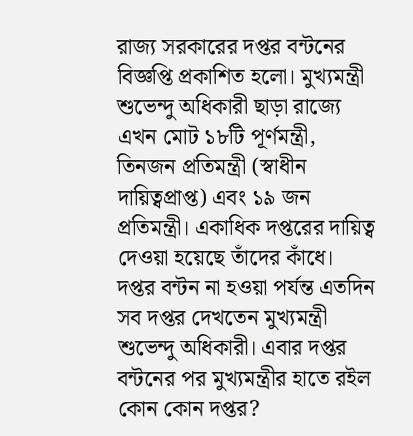রাজ্য সরকারের দপ্তর বন্টনের বিজ্ঞপ্তি প্রকাশিত হলো। মুখ্যমন্ত্রী শুভেন্দু অধিকারী ছাড়া রাজ্যে এখন মোট ১৮টি পূর্ণমন্ত্রী, তিনজন প্রতিমন্ত্রী (স্বাধীন দায়িত্বপ্রাপ্ত) এবং ১৯ জন প্রতিমন্ত্রী। একাধিক দপ্তরের দায়িত্ব দেওয়া হয়েছে তাঁদের কাঁধে। দপ্তর বন্টন না হওয়া পর্যন্ত এতদিন সব দপ্তর দেখতেন মুখ্যমন্ত্রী শুভেন্দু অধিকারী। এবার দপ্তর বন্টনের পর মুখ্যমন্ত্রীর হাতে রইল কোন কোন দপ্তর?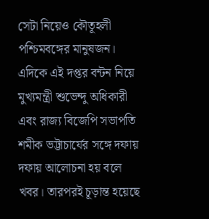সেটা নিয়েও কৌতূহলী পশ্চিমবঙ্গের মানুষজন।
এদিকে এই দপ্তর বন্টন নিয়ে মুখ্যমন্ত্রী শুভেন্দু অধিকারী এবং রাজ্য বিজেপি সভাপতি শমীক ভট্টাচার্যের সঙ্গে দফায় দফায় আলোচনা হয় বলে খবর। তারপরই চূড়ান্ত হয়েছে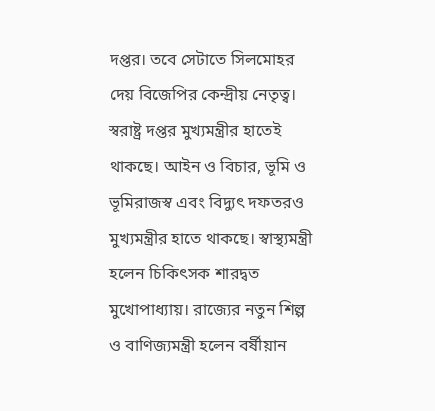দপ্তর। তবে সেটাতে সিলমোহর দেয় বিজেপির কেন্দ্রীয় নেতৃত্ব। স্বরাষ্ট্র দপ্তর মুখ্যমন্ত্রীর হাতেই থাকছে। আইন ও বিচার, ভূমি ও ভূমিরাজস্ব এবং বিদ্যুৎ দফতরও মুখ্যমন্ত্রীর হাতে থাকছে। স্বাস্থ্যমন্ত্রী হলেন চিকিৎসক শারদ্বত মুখোপাধ্যায়। রাজ্যের নতুন শিল্প ও বাণিজ্যমন্ত্রী হলেন বর্ষীয়ান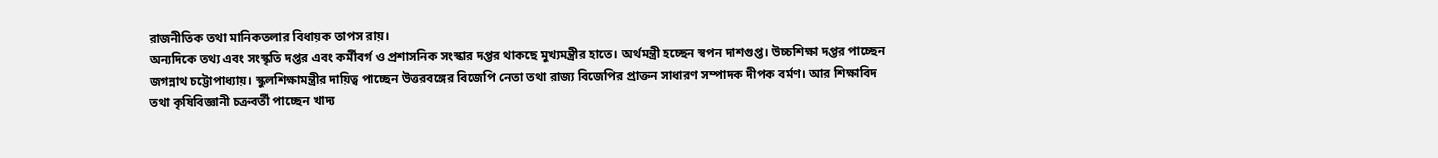রাজনীতিক তথা মানিকতলার বিধায়ক তাপস রায়।
অন্যদিকে তথ্য এবং সংস্কৃতি দপ্তর এবং কর্মীবর্গ ও প্রশাসনিক সংস্কার দপ্তর থাকছে মুখ্যমন্ত্রীর হাতে। অর্থমন্ত্রী হচ্ছেন স্বপন দাশগুপ্ত। উচ্চশিক্ষা দপ্তর পাচ্ছেন জগন্নাথ চট্টোপাধ্যায়। স্কুলশিক্ষামন্ত্রীর দায়িত্ব পাচ্ছেন উত্তরবঙ্গের বিজেপি নেতা তথা রাজ্য বিজেপির প্রাক্তন সাধারণ সম্পাদক দীপক বর্মণ। আর শিক্ষাবিদ তথা কৃষিবিজ্ঞানী চক্রবর্তী পাচ্ছেন খাদ্য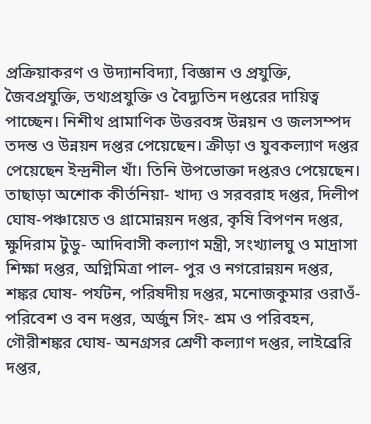প্রক্রিয়াকরণ ও উদ্যানবিদ্যা, বিজ্ঞান ও প্রযুক্তি, জৈবপ্রযুক্তি, তথ্যপ্রযুক্তি ও বৈদ্যুতিন দপ্তরের দায়িত্ব পাচ্ছেন। নিশীথ প্রামাণিক উত্তরবঙ্গ উন্নয়ন ও জলসম্পদ তদন্ত ও উন্নয়ন দপ্তর পেয়েছেন। ক্রীড়া ও যুবকল্যাণ দপ্তর পেয়েছেন ইন্দ্রনীল খাঁ। তিনি উপভোক্তা দপ্তরও পেয়েছেন।
তাছাড়া অশোক কীর্তনিয়া- খাদ্য ও সরবরাহ দপ্তর, দিলীপ ঘোষ-পঞ্চায়েত ও গ্রামোন্নয়ন দপ্তর, কৃষি বিপণন দপ্তর, ক্ষুদিরাম টুডু- আদিবাসী কল্যাণ মন্ত্রী, সংখ্যালঘু ও মাদ্রাসা শিক্ষা দপ্তর, অগ্নিমিত্রা পাল- পুর ও নগরোন্নয়ন দপ্তর, শঙ্কর ঘোষ- পর্যটন, পরিষদীয় দপ্তর, মনোজকুমার ওরাওঁ-পরিবেশ ও বন দপ্তর, অর্জুন সিং- শ্রম ও পরিবহন, গৌরীশঙ্কর ঘোষ- অনগ্রসর শ্রেণী কল্যাণ দপ্তর, লাইব্রেরি দপ্তর,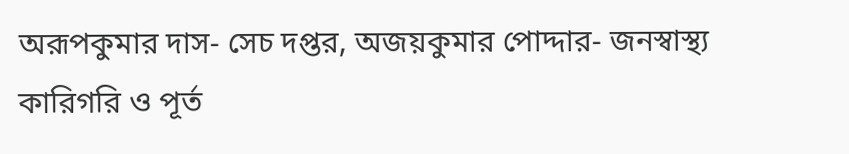অরূপকুমার দাস- সেচ দপ্তর, অজয়কুমার পোদ্দার- জনস্বাস্থ্য কারিগরি ও পূর্ত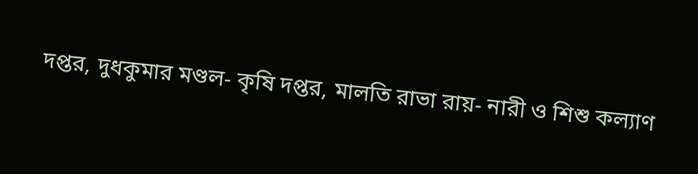দপ্তর, দুধকুমার মণ্ডল- কৃষি দপ্তর, মালতি রাভা রায়- নারী ও শিশু কল্যাণ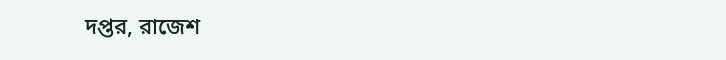দপ্তর, রাজেশ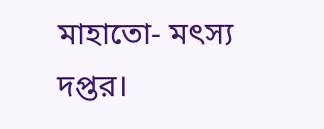মাহাতো- মৎস্য দপ্তর।